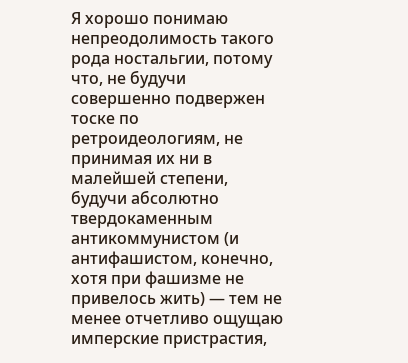Я хорошо понимаю непреодолимость такого рода ностальгии, потому что, не будучи совершенно подвержен тоске по ретроидеологиям, не принимая их ни в малейшей степени, будучи абсолютно твердокаменным антикоммунистом (и антифашистом, конечно, хотя при фашизме не привелось жить) — тем не менее отчетливо ощущаю имперские пристрастия,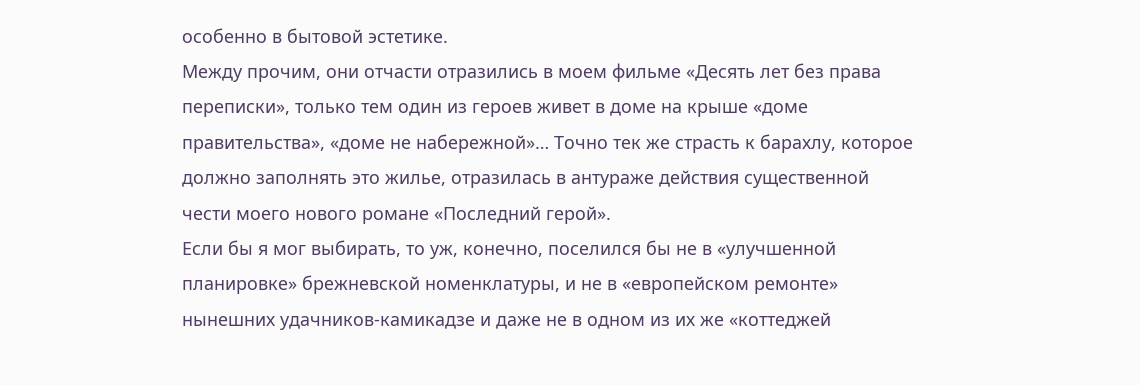особенно в бытовой эстетике.
Между прочим, они отчасти отразились в моем фильме «Десять лет без права переписки», только тем один из героев живет в доме на крыше «доме правительства», «доме не набережной»… Точно тек же страсть к барахлу, которое должно заполнять это жилье, отразилась в антураже действия существенной чести моего нового романе «Последний герой».
Если бы я мог выбирать, то уж, конечно, поселился бы не в «улучшенной планировке» брежневской номенклатуры, и не в «европейском ремонте» нынешних удачников-камикадзе и даже не в одном из их же «коттеджей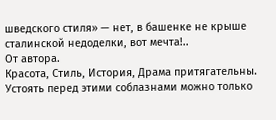шведского стиля» — нет, в башенке не крыше сталинской недоделки, вот мечта!..
От автора.
Красота, Стиль, История, Драма притягательны. Устоять перед этими соблазнами можно только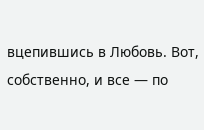вцепившись в Любовь. Вот, собственно, и все — по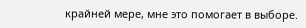крайней мере, мне это помогает в выборе.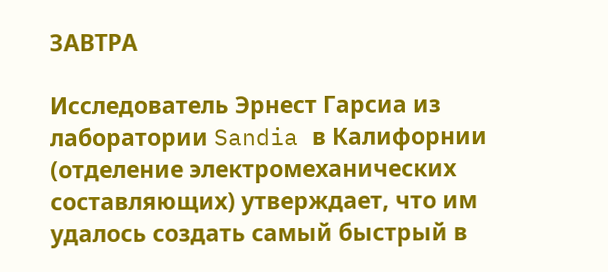ЗАВТРА

Исследователь Эрнест Гарсиа из лаборатории Sandia в Калифорнии (отделение электромеханических составляющих) утверждает, что им удалось создать самый быстрый в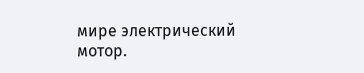мире электрический мотор.